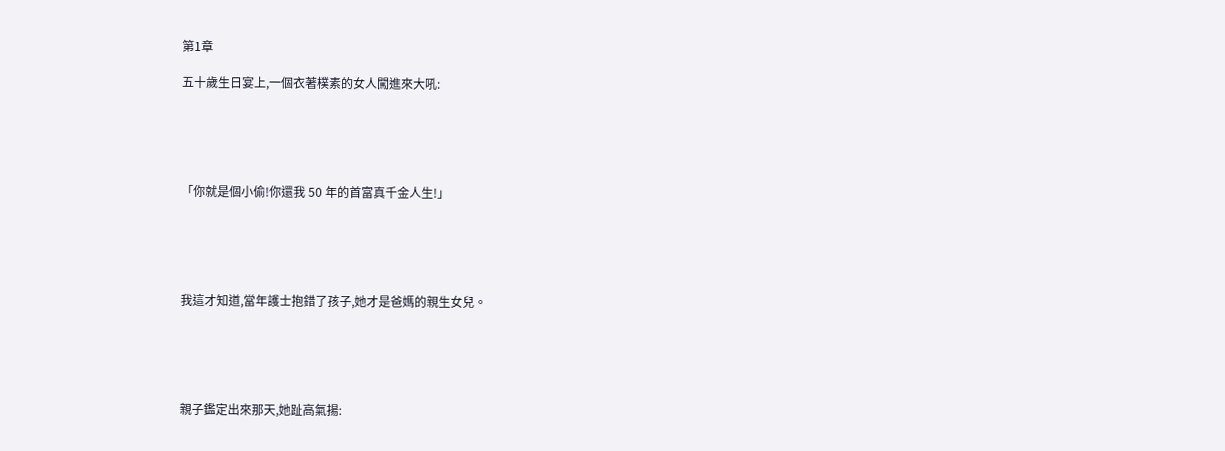第1章

五十歲生日宴上,一個衣著樸素的女人闖進來大吼:





「你就是個小偷!你還我 50 年的首富真千金人生!」





我這才知道,當年護士抱錯了孩子,她才是爸媽的親生女兒。





親子鑑定出來那天,她趾高氣揚: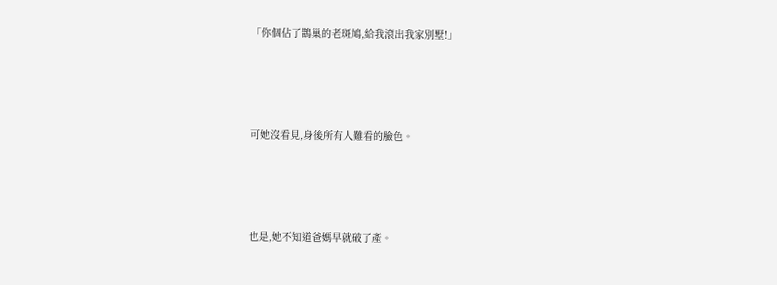「你個佔了鵲巢的老斑鳩,給我滾出我家別墅!」





可她沒看見,身後所有人難看的臉色。





也是,她不知道爸媽早就破了產。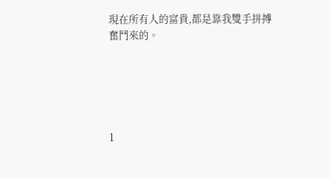現在所有人的富貴,都是靠我雙手拼搏奮鬥來的。





1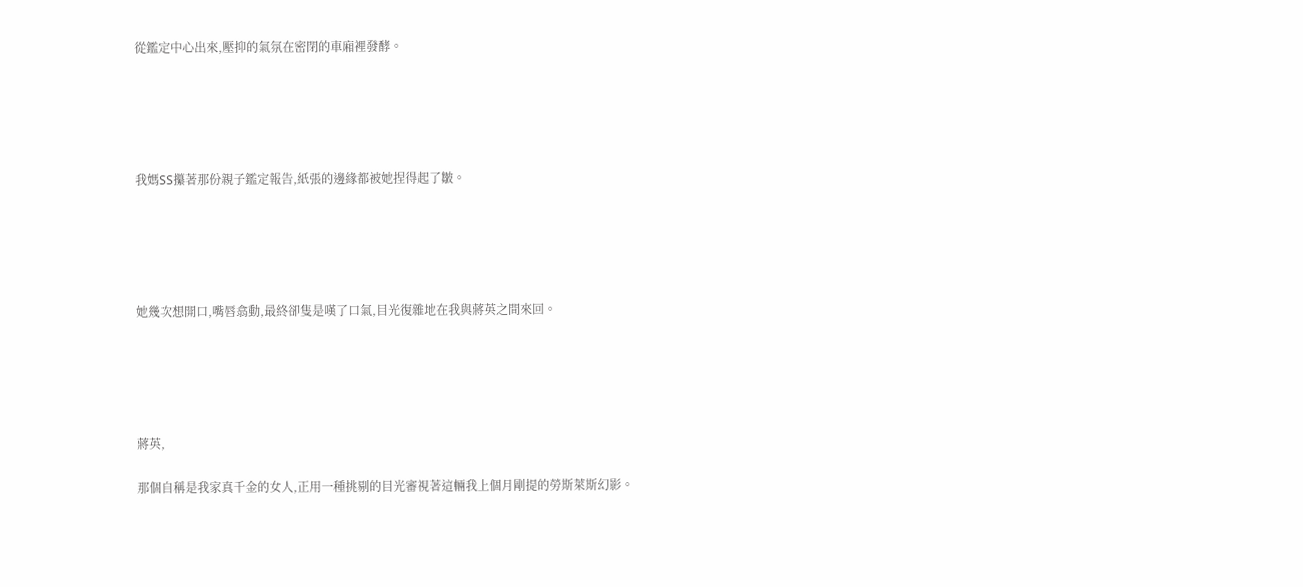從鑑定中心出來,壓抑的氣氛在密閉的車廂裡發酵。





我媽SS攥著那份親子鑑定報告,紙張的邊緣都被她捏得起了皺。





她幾次想開口,嘴唇翕動,最終卻隻是嘆了口氣,目光復雜地在我與蔣英之間來回。





蔣英,

那個自稱是我家真千金的女人,正用一種挑剔的目光審視著這輛我上個月剛提的勞斯萊斯幻影。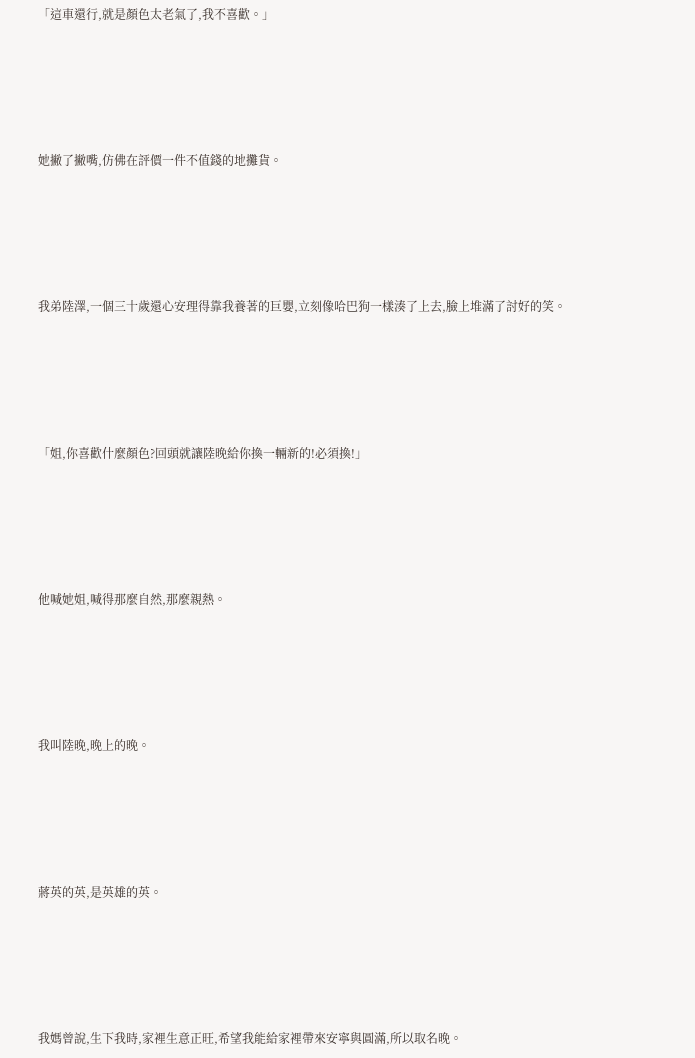「這車還行,就是顏色太老氣了,我不喜歡。」





她撇了撇嘴,仿佛在評價一件不值錢的地攤貨。





我弟陸澤,一個三十歲還心安理得靠我養著的巨嬰,立刻像哈巴狗一樣湊了上去,臉上堆滿了討好的笑。





「姐,你喜歡什麼顏色?回頭就讓陸晚給你換一輛新的!必須換!」





他喊她姐,喊得那麼自然,那麼親熱。





我叫陸晚,晚上的晚。





蔣英的英,是英雄的英。





我媽曾說,生下我時,家裡生意正旺,希望我能給家裡帶來安寧與圓滿,所以取名晚。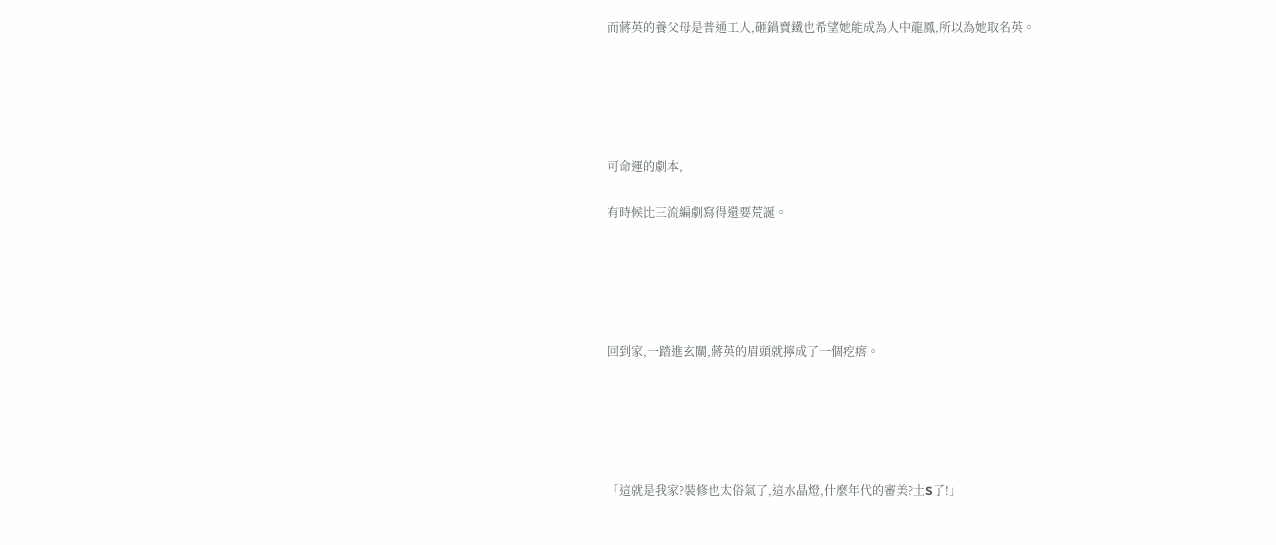而蔣英的養父母是普通工人,砸鍋賣鐵也希望她能成為人中龍鳳,所以為她取名英。





可命運的劇本,

有時候比三流編劇寫得還要荒誕。





回到家,一踏進玄關,蔣英的眉頭就擰成了一個疙瘩。





「這就是我家?裝修也太俗氣了,這水晶燈,什麼年代的審美?土S了!」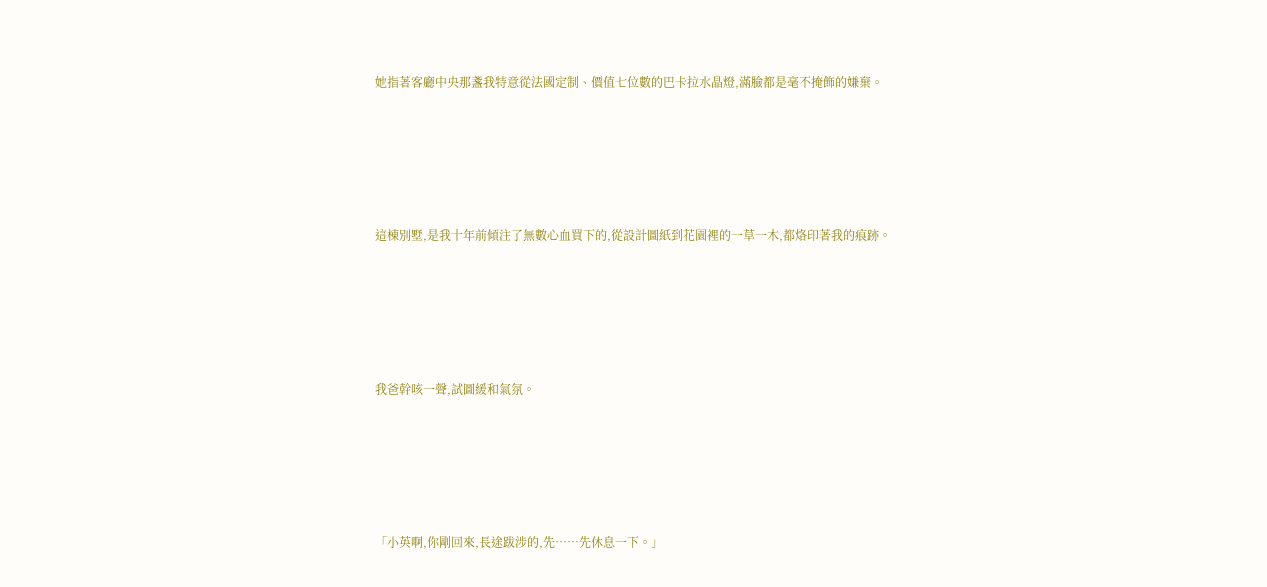她指著客廳中央那盞我特意從法國定制、價值七位數的巴卡拉水晶燈,滿臉都是毫不掩飾的嫌棄。





這棟別墅,是我十年前傾注了無數心血買下的,從設計圖紙到花園裡的一草一木,都烙印著我的痕跡。





我爸幹咳一聲,試圖緩和氣氛。





「小英啊,你剛回來,長途跋涉的,先……先休息一下。」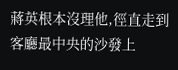蔣英根本沒理他,徑直走到客廳最中央的沙發上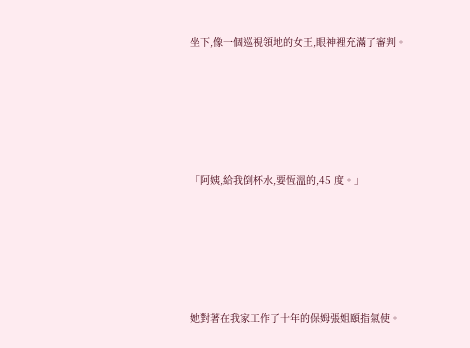坐下,像一個巡視領地的女王,眼神裡充滿了審判。





「阿姨,給我倒杯水,要恆溫的,45 度。」





她對著在我家工作了十年的保姆張姐頤指氣使。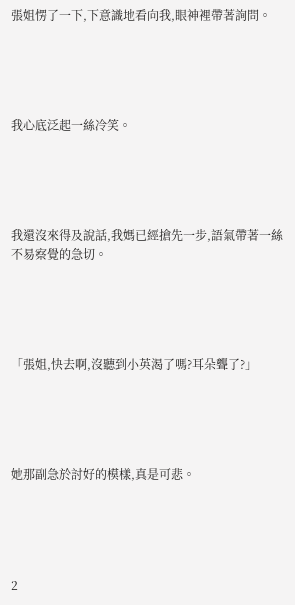張姐愣了一下,下意識地看向我,眼神裡帶著詢問。





我心底泛起一絲冷笑。





我還沒來得及說話,我媽已經搶先一步,語氣帶著一絲不易察覺的急切。





「張姐,快去啊,沒聽到小英渴了嗎?耳朵聾了?」





她那副急於討好的模樣,真是可悲。





2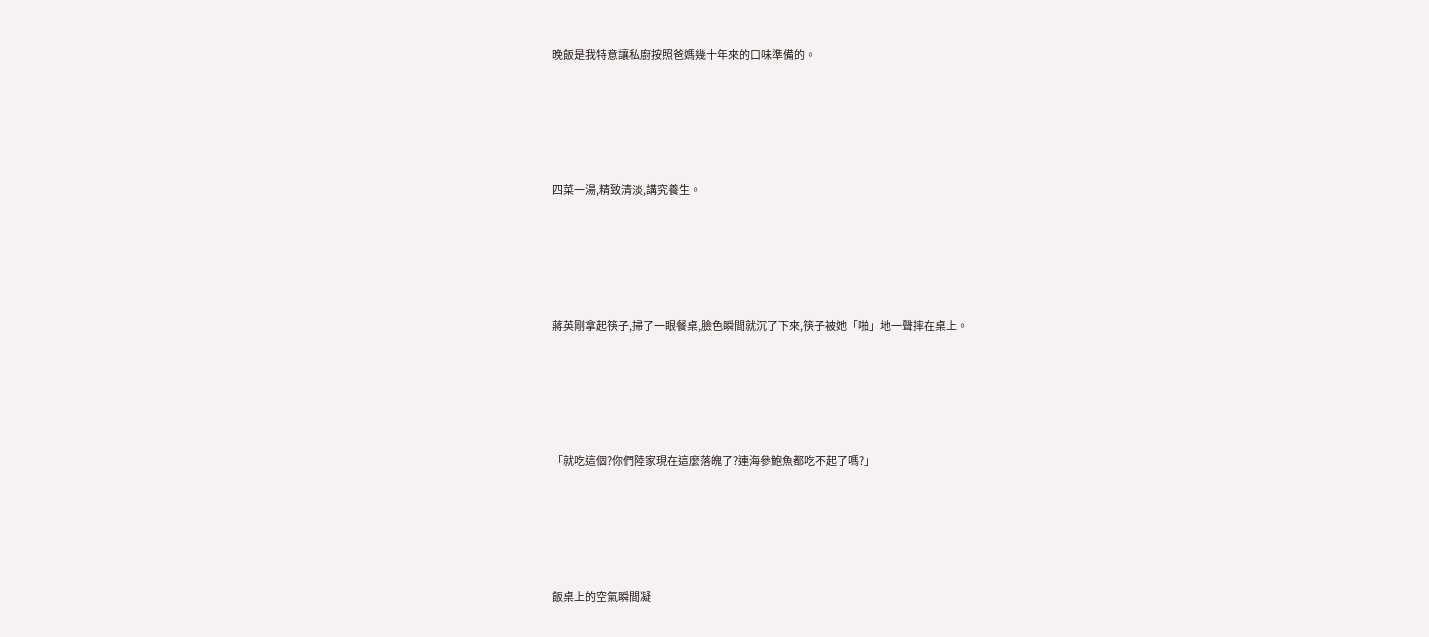晚飯是我特意讓私廚按照爸媽幾十年來的口味準備的。





四菜一湯,精致清淡,講究養生。





蔣英剛拿起筷子,掃了一眼餐桌,臉色瞬間就沉了下來,筷子被她「啪」地一聲摔在桌上。





「就吃這個?你們陸家現在這麼落魄了?連海參鮑魚都吃不起了嗎?」





飯桌上的空氣瞬間凝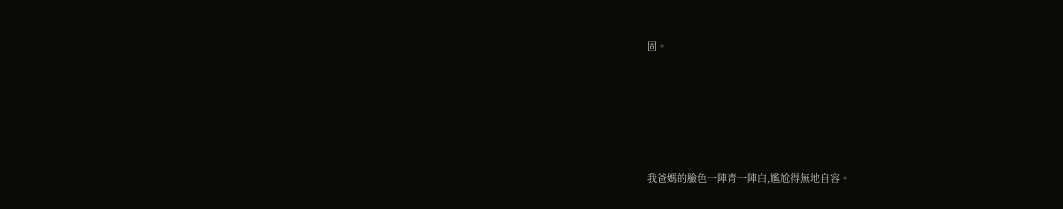固。





我爸媽的臉色一陣青一陣白,尷尬得無地自容。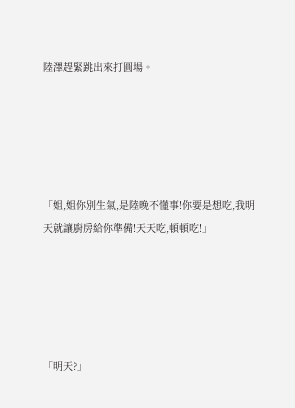陸澤趕緊跳出來打圓場。





「姐,姐你別生氣,是陸晚不懂事!你要是想吃,我明天就讓廚房給你準備!天天吃,頓頓吃!」





「明天?」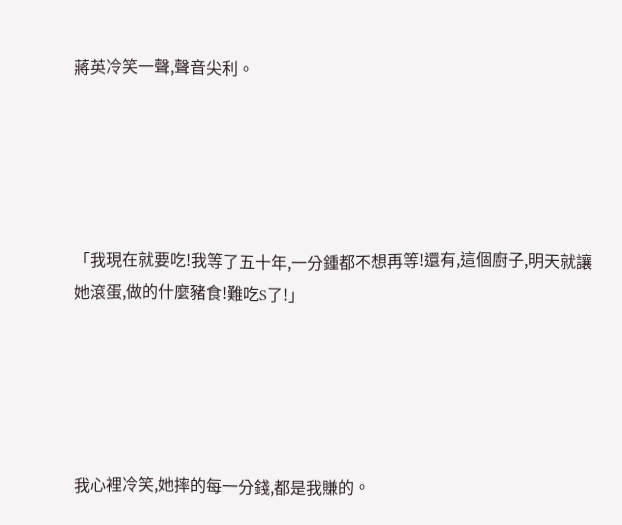蔣英冷笑一聲,聲音尖利。





「我現在就要吃!我等了五十年,一分鍾都不想再等!還有,這個廚子,明天就讓她滾蛋,做的什麼豬食!難吃S了!」





我心裡冷笑,她摔的每一分錢,都是我賺的。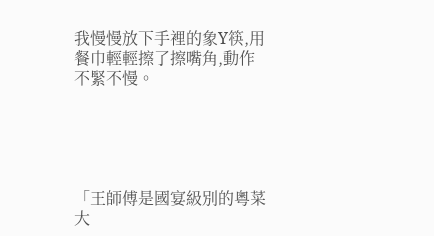我慢慢放下手裡的象Y筷,用餐巾輕輕擦了擦嘴角,動作不緊不慢。





「王師傅是國宴級別的粵菜大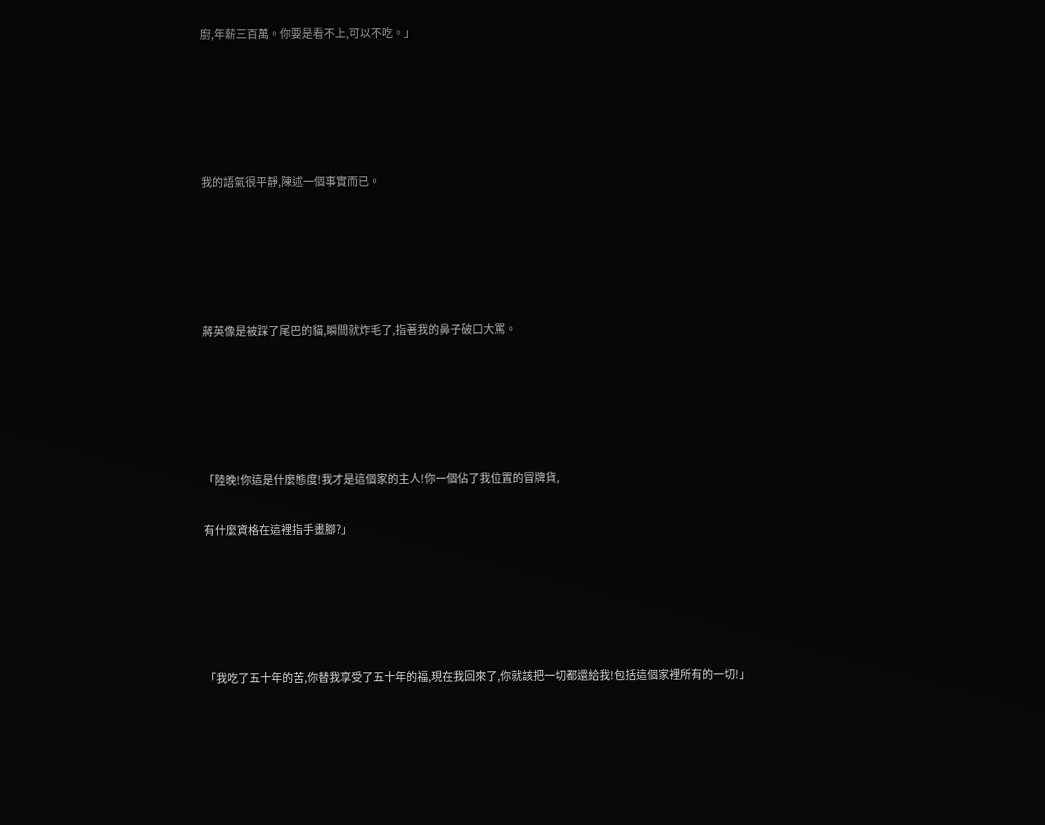廚,年薪三百萬。你要是看不上,可以不吃。」





我的語氣很平靜,陳述一個事實而已。





蔣英像是被踩了尾巴的貓,瞬間就炸毛了,指著我的鼻子破口大罵。





「陸晚!你這是什麼態度!我才是這個家的主人!你一個佔了我位置的冒牌貨,

有什麼資格在這裡指手畫腳?」





「我吃了五十年的苦,你替我享受了五十年的福,現在我回來了,你就該把一切都還給我!包括這個家裡所有的一切!」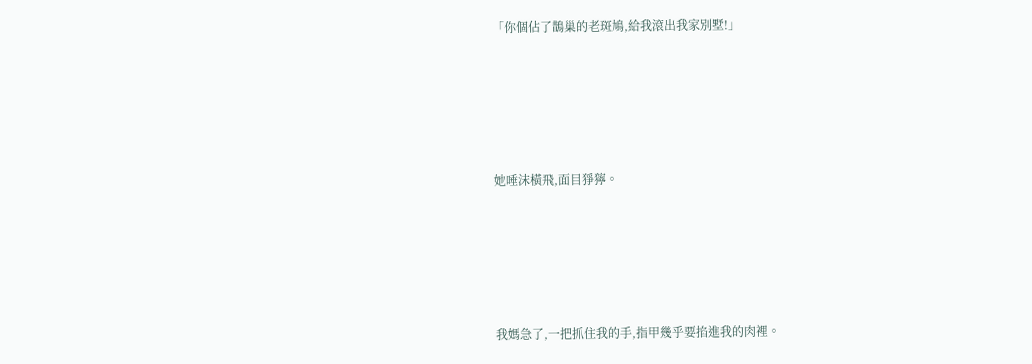「你個佔了鵲巢的老斑鳩,給我滾出我家別墅!」





她唾沫橫飛,面目猙獰。





我媽急了,一把抓住我的手,指甲幾乎要掐進我的肉裡。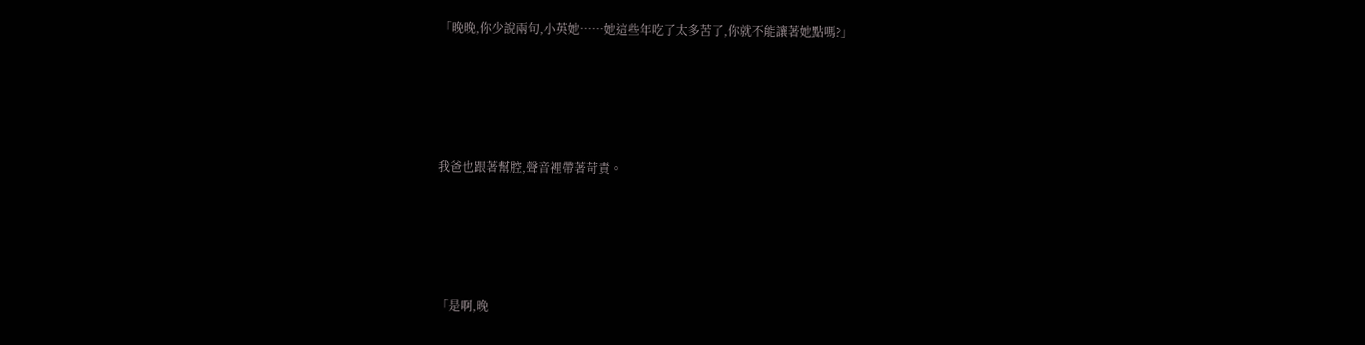「晚晚,你少說兩句,小英她……她這些年吃了太多苦了,你就不能讓著她點嗎?」





我爸也跟著幫腔,聲音裡帶著苛責。





「是啊,晚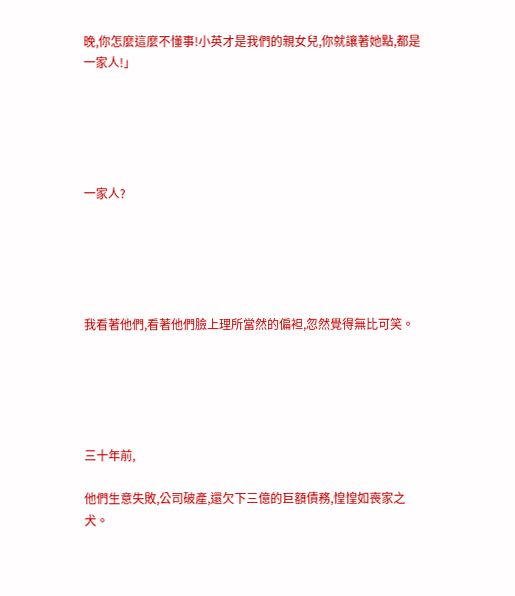晚,你怎麼這麼不懂事!小英才是我們的親女兒,你就讓著她點,都是一家人!」





一家人?





我看著他們,看著他們臉上理所當然的偏袒,忽然覺得無比可笑。





三十年前,

他們生意失敗,公司破產,還欠下三億的巨額債務,惶惶如喪家之犬。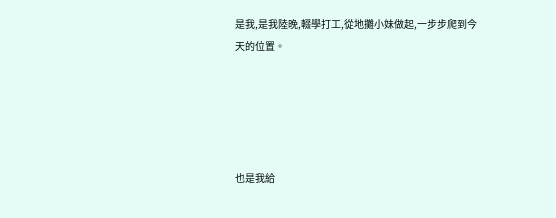是我,是我陸晚,輟學打工,從地攤小妹做起,一步步爬到今天的位置。





也是我給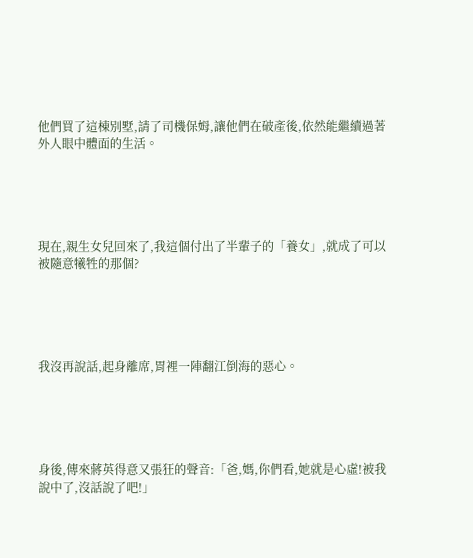他們買了這棟別墅,請了司機保姆,讓他們在破產後,依然能繼續過著外人眼中體面的生活。





現在,親生女兒回來了,我這個付出了半輩子的「養女」,就成了可以被隨意犧牲的那個?





我沒再說話,起身離席,胃裡一陣翻江倒海的惡心。





身後,傳來蔣英得意又張狂的聲音:「爸,媽,你們看,她就是心虛!被我說中了,沒話說了吧!」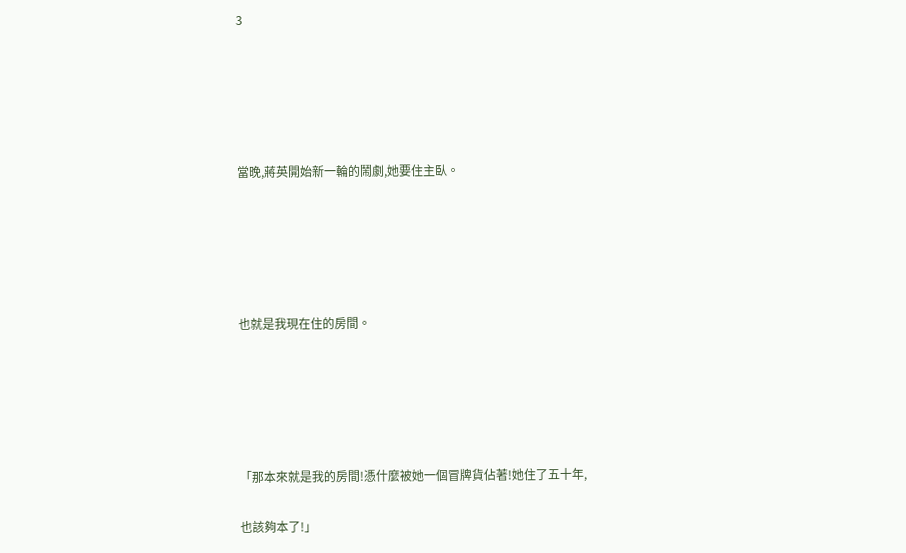3





當晚,蔣英開始新一輪的鬧劇,她要住主臥。





也就是我現在住的房間。





「那本來就是我的房間!憑什麼被她一個冒牌貨佔著!她住了五十年,

也該夠本了!」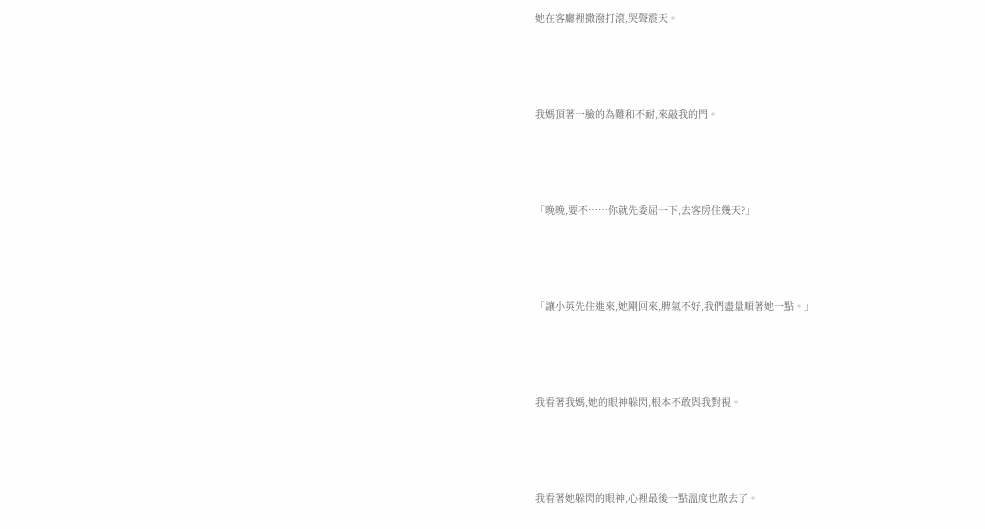她在客廳裡撒潑打滾,哭聲震天。





我媽頂著一臉的為難和不耐,來敲我的門。





「晚晚,要不……你就先委屈一下,去客房住幾天?」





「讓小英先住進來,她剛回來,脾氣不好,我們盡量順著她一點。」





我看著我媽,她的眼神躲閃,根本不敢與我對視。





我看著她躲閃的眼神,心裡最後一點溫度也散去了。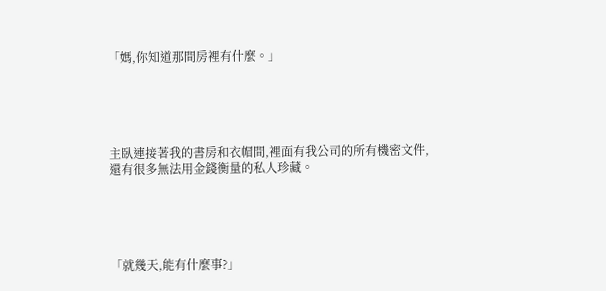「媽,你知道那間房裡有什麼。」





主臥連接著我的書房和衣帽間,裡面有我公司的所有機密文件,還有很多無法用金錢衡量的私人珍藏。





「就幾天,能有什麼事?」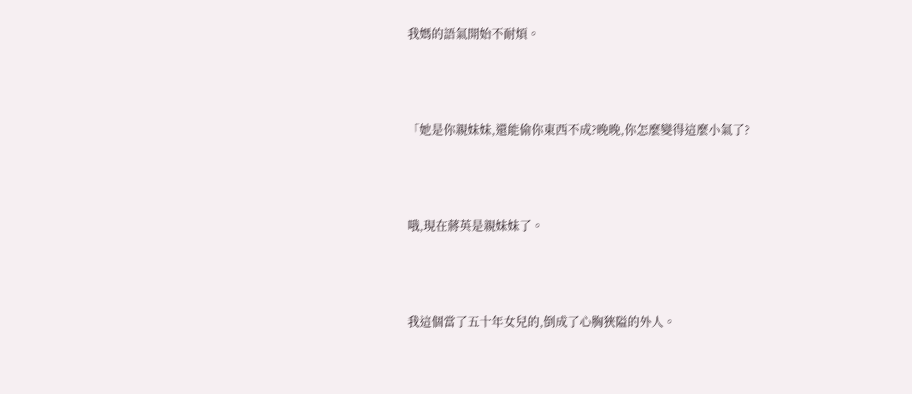我媽的語氣開始不耐煩。





「她是你親妹妹,還能偷你東西不成?晚晚,你怎麼變得這麼小氣了?





哦,現在蔣英是親妹妹了。





我這個當了五十年女兒的,倒成了心胸狹隘的外人。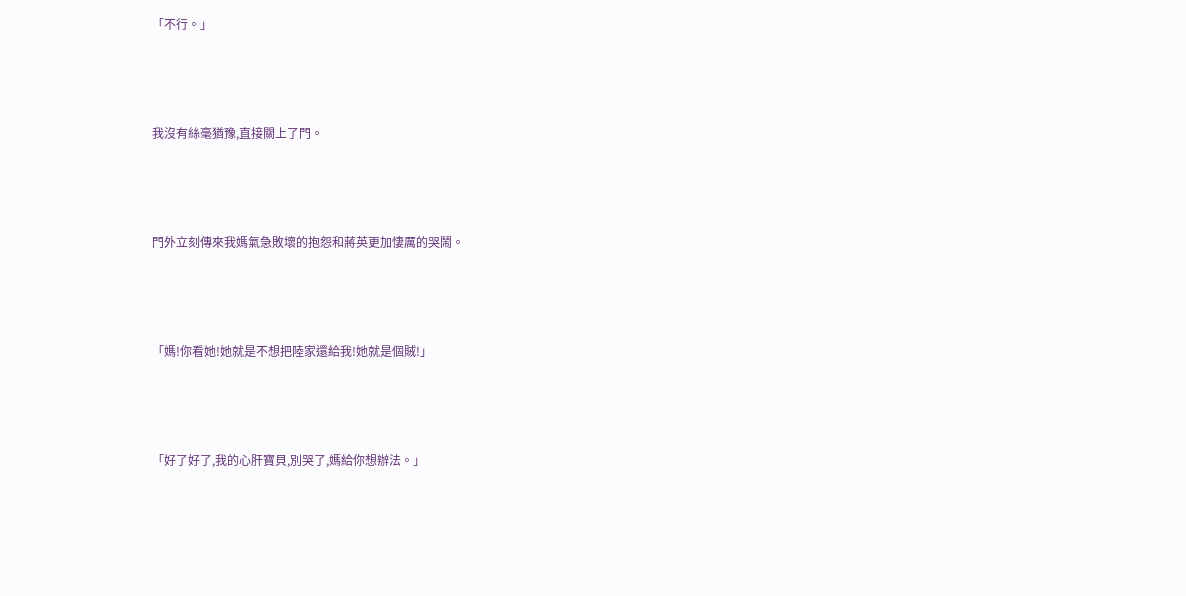「不行。」





我沒有絲毫猶豫,直接關上了門。





門外立刻傳來我媽氣急敗壞的抱怨和蔣英更加悽厲的哭鬧。





「媽!你看她!她就是不想把陸家還給我!她就是個賊!」





「好了好了,我的心肝寶貝,別哭了,媽給你想辦法。」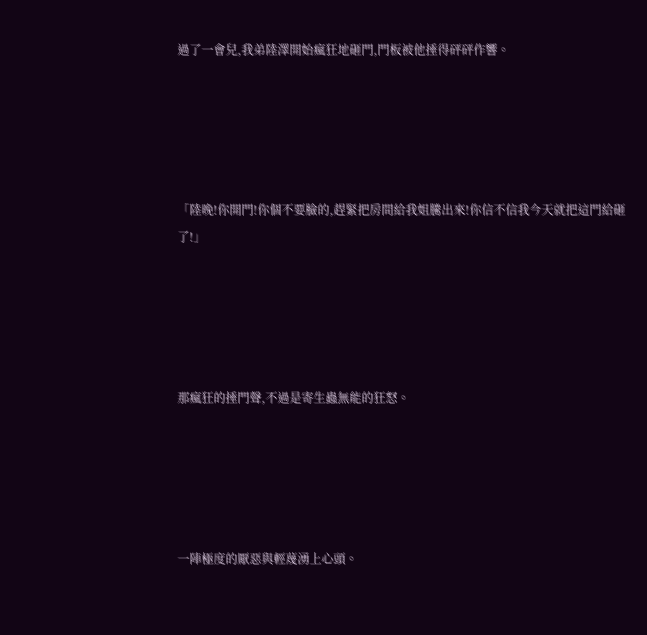過了一會兒,我弟陸澤開始瘋狂地砸門,門板被他捶得砰砰作響。





「陸晚!你開門!你個不要臉的,趕緊把房間給我姐騰出來!你信不信我今天就把這門給砸了!」





那瘋狂的捶門聲,不過是寄生蟲無能的狂怒。





一陣極度的厭惡與輕蔑湧上心頭。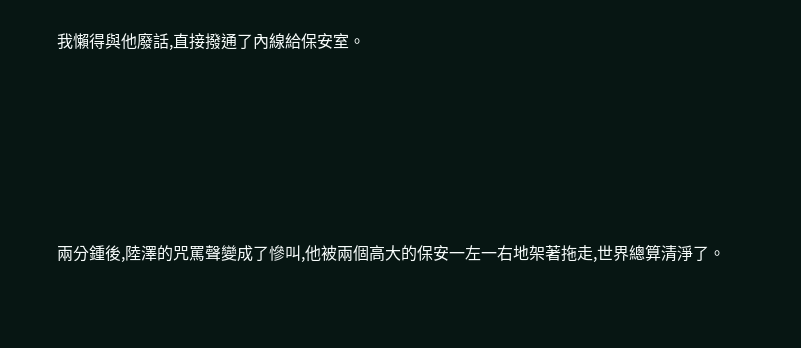我懶得與他廢話,直接撥通了內線給保安室。





兩分鍾後,陸澤的咒罵聲變成了慘叫,他被兩個高大的保安一左一右地架著拖走,世界總算清淨了。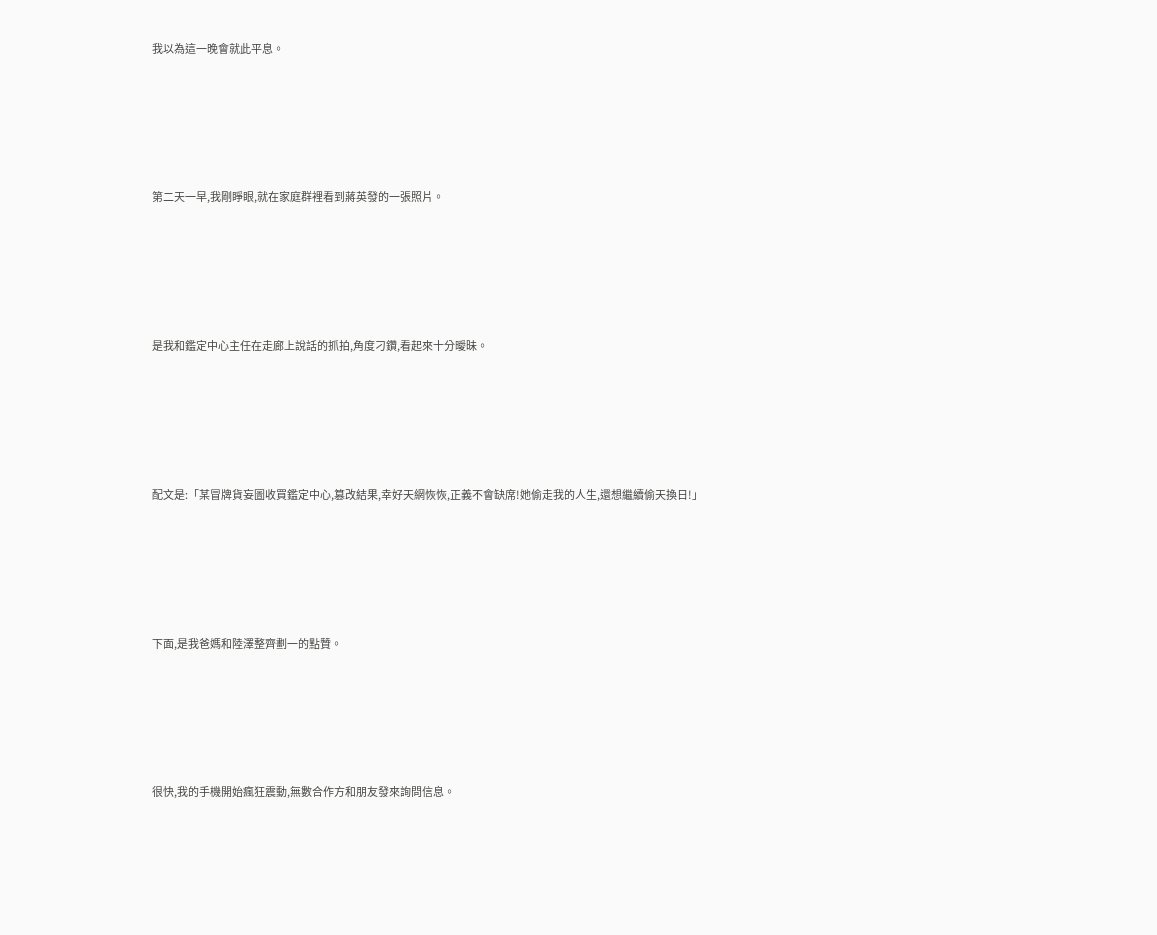我以為這一晚會就此平息。





第二天一早,我剛睜眼,就在家庭群裡看到蔣英發的一張照片。





是我和鑑定中心主任在走廊上說話的抓拍,角度刁鑽,看起來十分曖昧。





配文是:「某冒牌貨妄圖收買鑑定中心,篡改結果,幸好天網恢恢,正義不會缺席!她偷走我的人生,還想繼續偷天換日!」





下面,是我爸媽和陸澤整齊劃一的點贊。





很快,我的手機開始瘋狂震動,無數合作方和朋友發來詢問信息。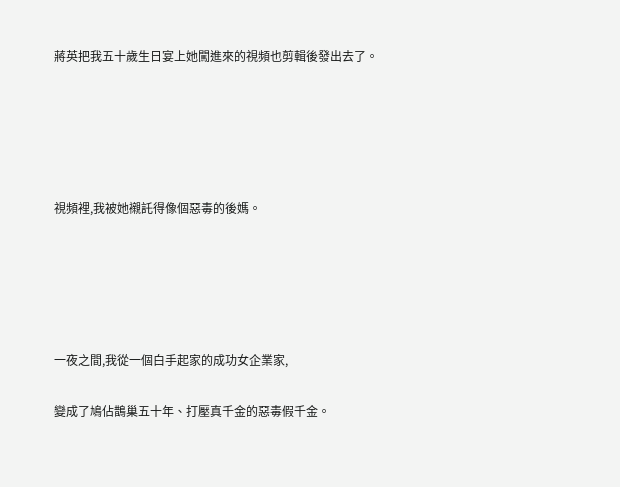蔣英把我五十歲生日宴上她闖進來的視頻也剪輯後發出去了。





視頻裡,我被她襯託得像個惡毒的後媽。





一夜之間,我從一個白手起家的成功女企業家,

變成了鳩佔鵲巢五十年、打壓真千金的惡毒假千金。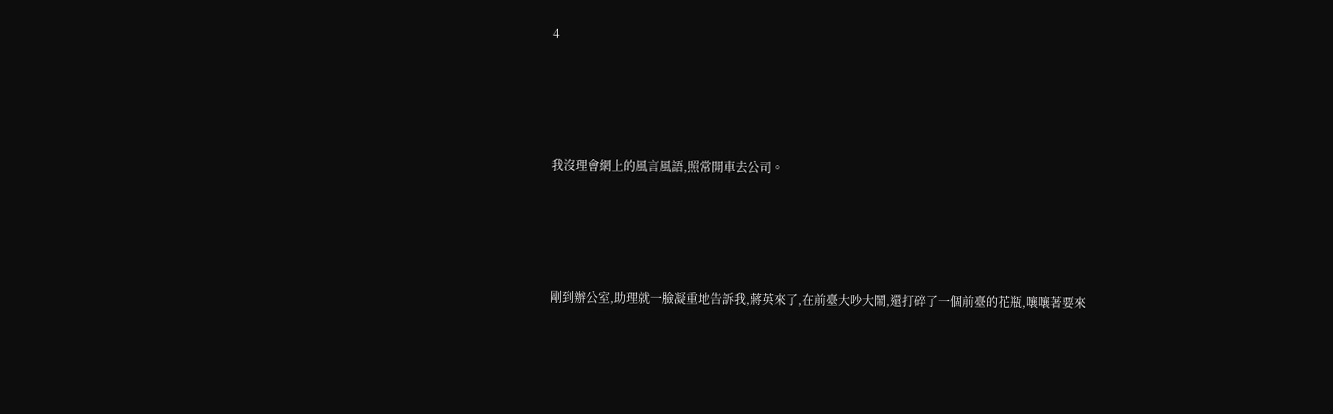4





我沒理會網上的風言風語,照常開車去公司。





剛到辦公室,助理就一臉凝重地告訴我,蔣英來了,在前臺大吵大鬧,還打碎了一個前臺的花瓶,嚷嚷著要來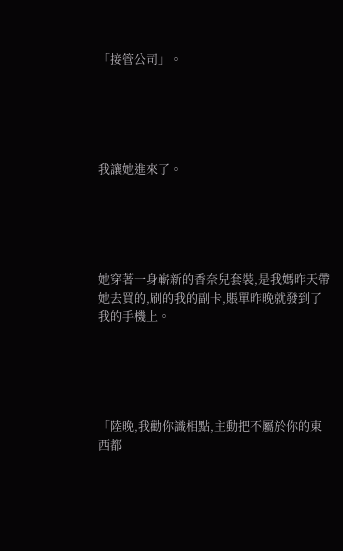「接管公司」。





我讓她進來了。





她穿著一身嶄新的香奈兒套裝,是我媽昨天帶她去買的,刷的我的副卡,賬單昨晚就發到了我的手機上。





「陸晚,我勸你識相點,主動把不屬於你的東西都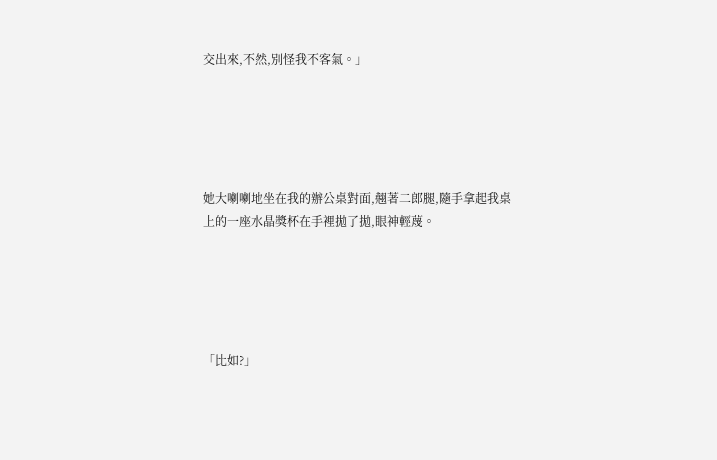交出來,不然,別怪我不客氣。」





她大喇喇地坐在我的辦公桌對面,翹著二郎腿,隨手拿起我桌上的一座水晶獎杯在手裡拋了拋,眼神輕蔑。





「比如?」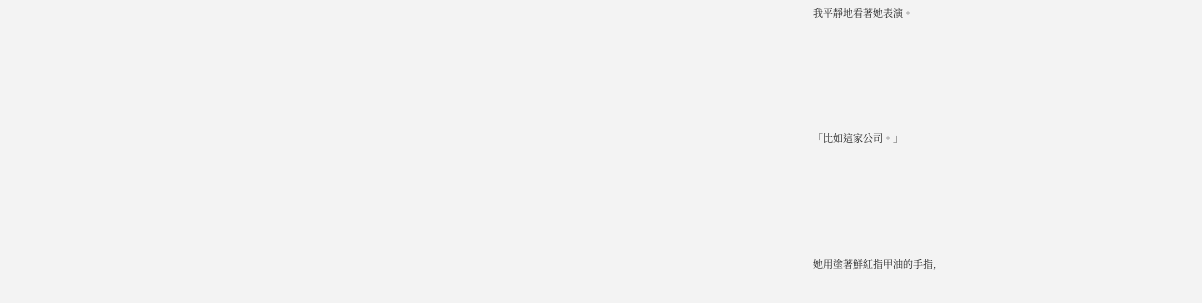我平靜地看著她表演。





「比如這家公司。」





她用塗著鮮紅指甲油的手指,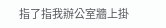指了指我辦公室牆上掛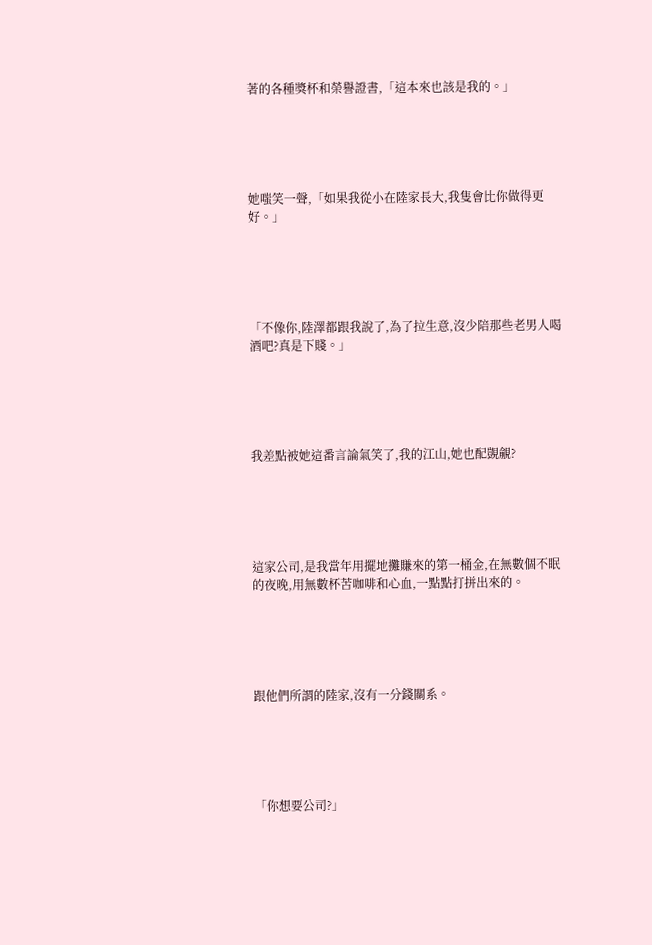著的各種獎杯和榮譽證書,「這本來也該是我的。」





她嗤笑一聲,「如果我從小在陸家長大,我隻會比你做得更好。」





「不像你,陸澤都跟我說了,為了拉生意,沒少陪那些老男人喝酒吧?真是下賤。」





我差點被她這番言論氣笑了,我的江山,她也配覬覦?





這家公司,是我當年用擺地攤賺來的第一桶金,在無數個不眠的夜晚,用無數杯苦咖啡和心血,一點點打拼出來的。





跟他們所謂的陸家,沒有一分錢關系。





「你想要公司?」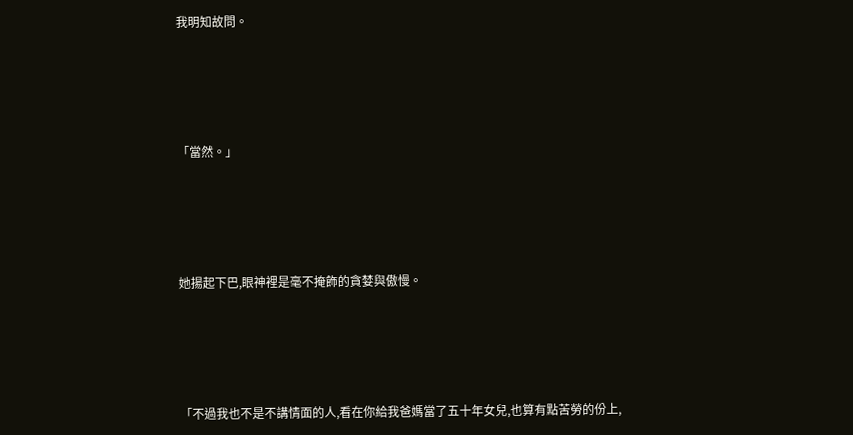我明知故問。





「當然。」





她揚起下巴,眼神裡是毫不掩飾的貪婪與傲慢。





「不過我也不是不講情面的人,看在你給我爸媽當了五十年女兒,也算有點苦勞的份上,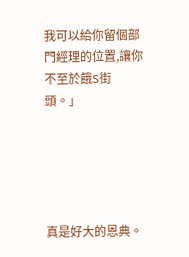我可以給你留個部門經理的位置,讓你不至於餓S街頭。」





真是好大的恩典。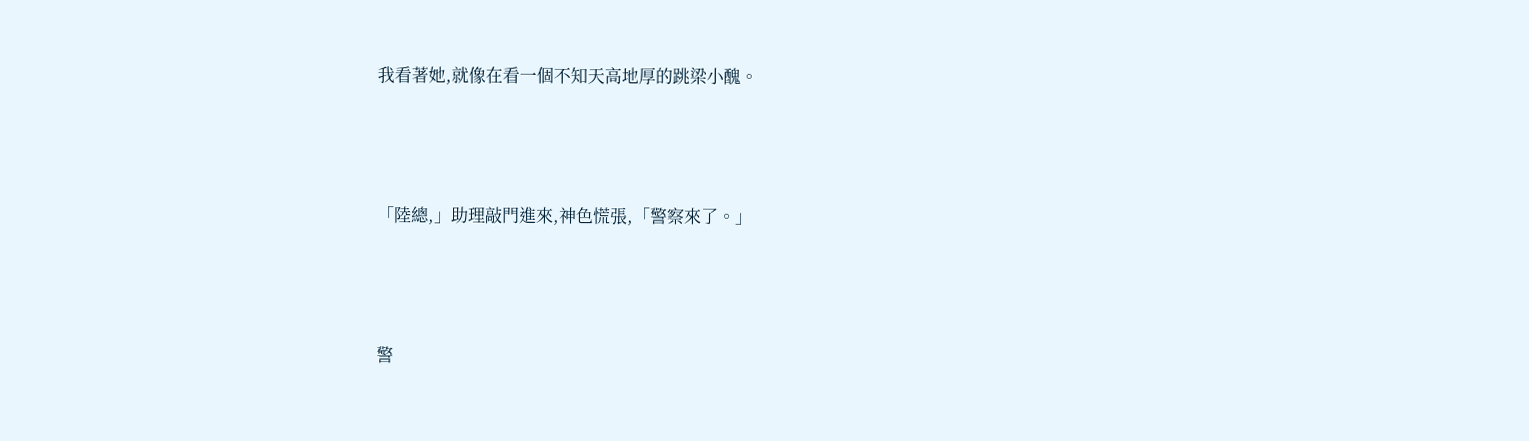我看著她,就像在看一個不知天高地厚的跳梁小醜。





「陸總,」助理敲門進來,神色慌張,「警察來了。」





警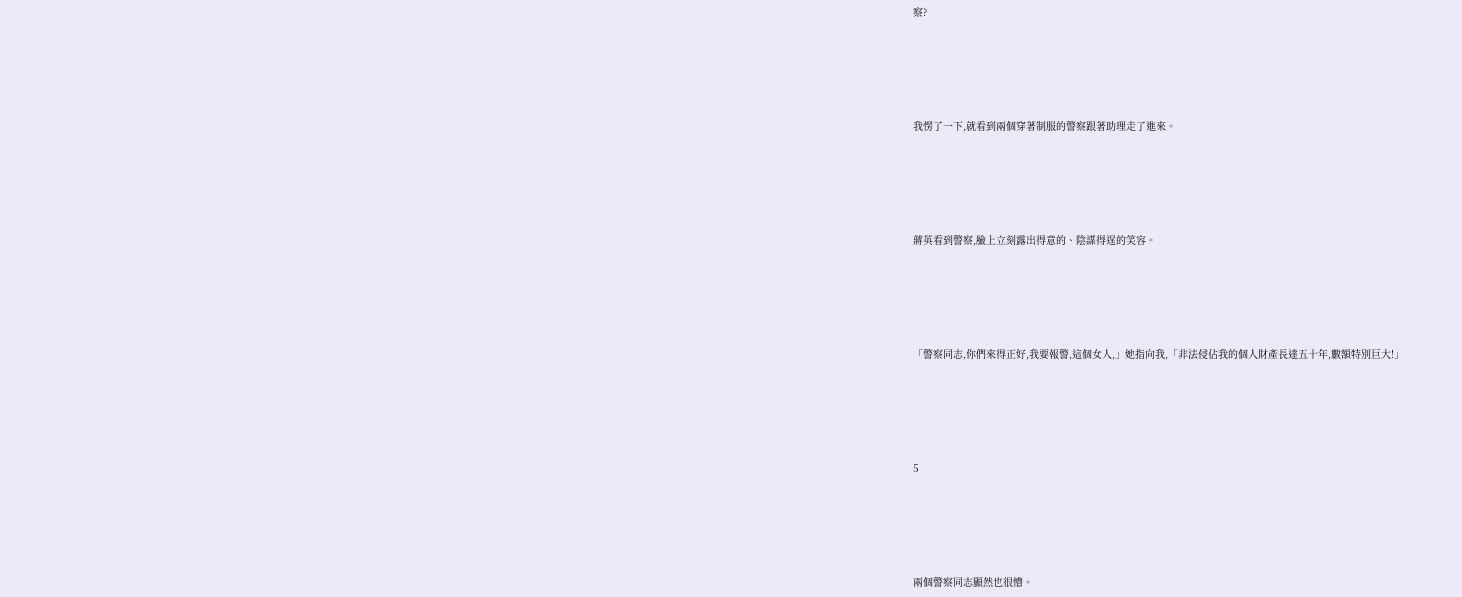察?





我愣了一下,就看到兩個穿著制服的警察跟著助理走了進來。





蔣英看到警察,臉上立刻露出得意的、陰謀得逞的笑容。





「警察同志,你們來得正好,我要報警,這個女人,」她指向我,「非法侵佔我的個人財產長達五十年,數額特別巨大!」





5





兩個警察同志顯然也很懵。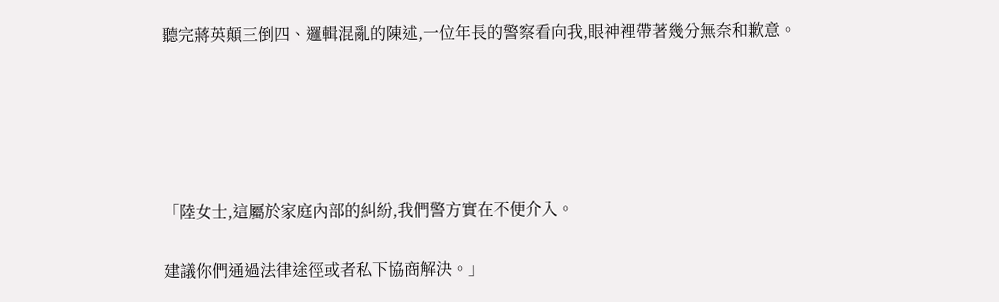聽完蔣英顛三倒四、邏輯混亂的陳述,一位年長的警察看向我,眼神裡帶著幾分無奈和歉意。





「陸女士,這屬於家庭內部的糾紛,我們警方實在不便介入。

建議你們通過法律途徑或者私下協商解決。」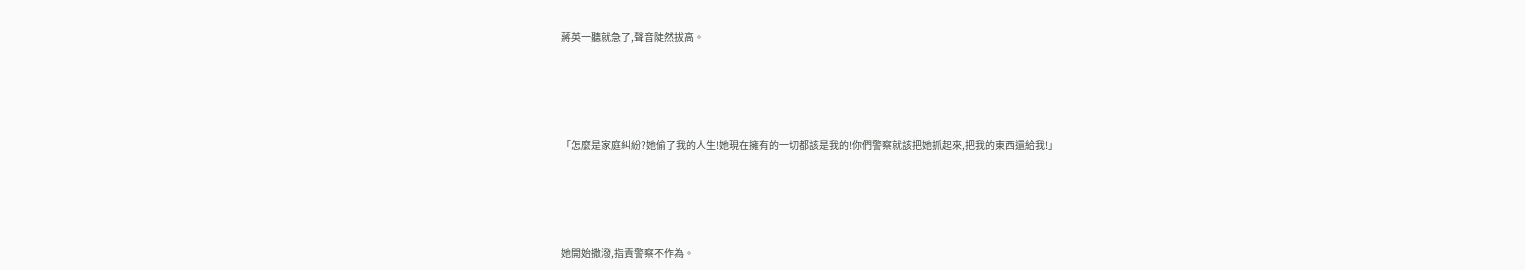蔣英一聽就急了,聲音陡然拔高。





「怎麼是家庭糾紛?她偷了我的人生!她現在擁有的一切都該是我的!你們警察就該把她抓起來,把我的東西還給我!」





她開始撒潑,指責警察不作為。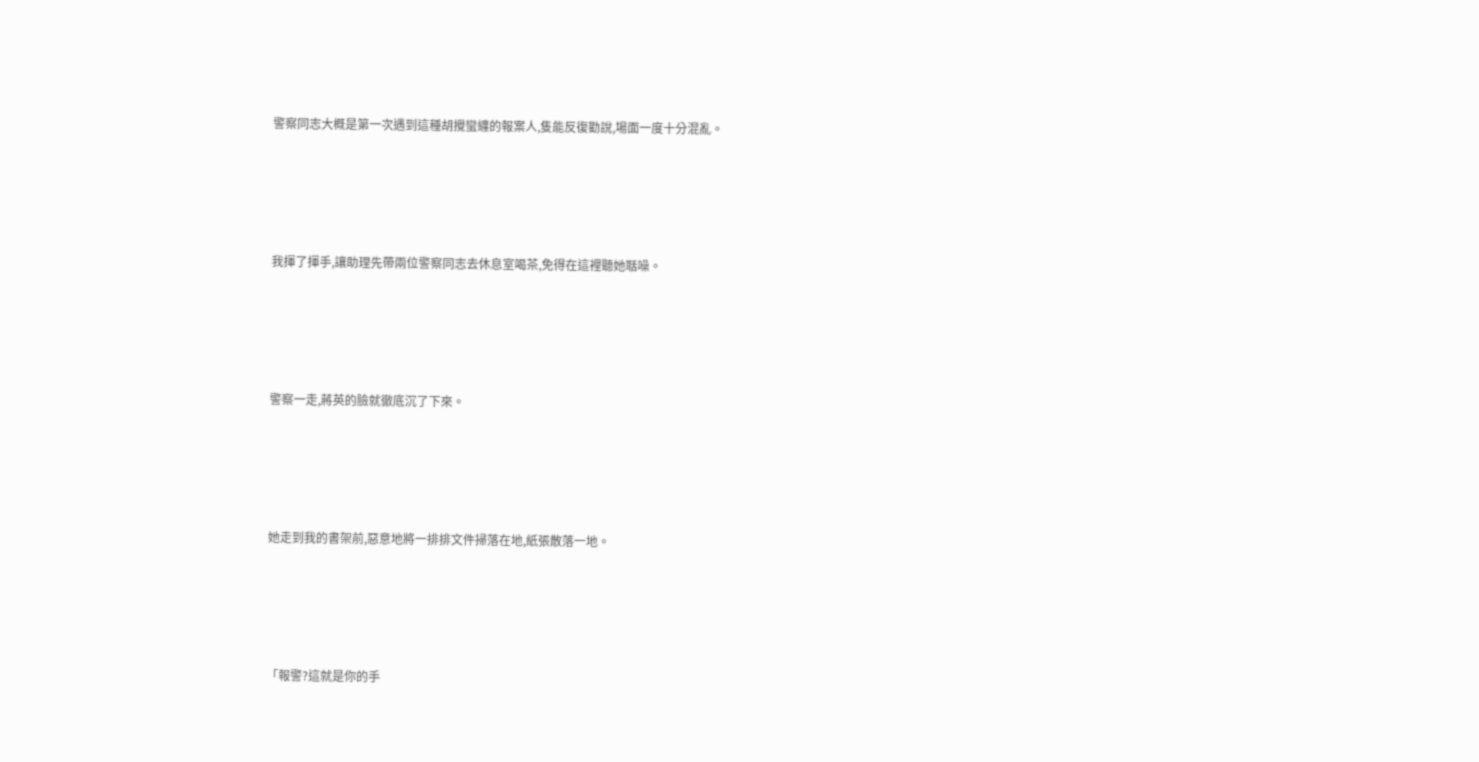警察同志大概是第一次遇到這種胡攪蠻纏的報案人,隻能反復勸說,場面一度十分混亂。





我揮了揮手,讓助理先帶兩位警察同志去休息室喝茶,免得在這裡聽她聒噪。





警察一走,蔣英的臉就徹底沉了下來。





她走到我的書架前,惡意地將一排排文件掃落在地,紙張散落一地。





「報警?這就是你的手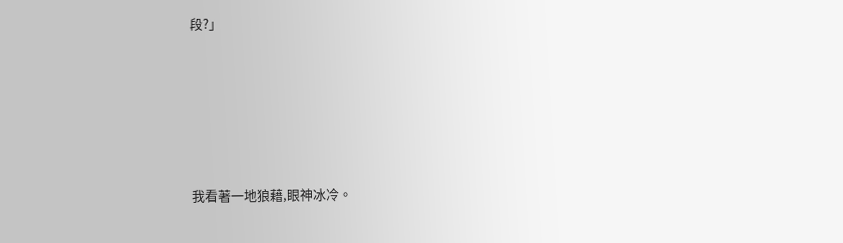段?」





我看著一地狼藉,眼神冰冷。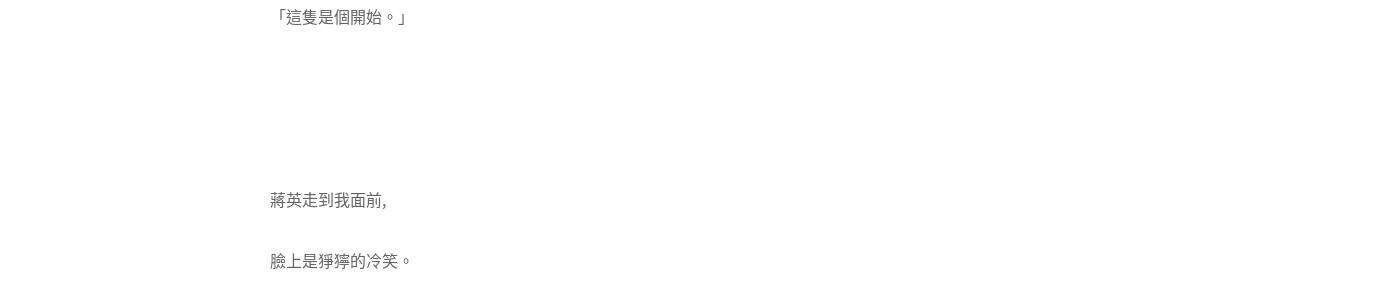「這隻是個開始。」





蔣英走到我面前,

臉上是猙獰的冷笑。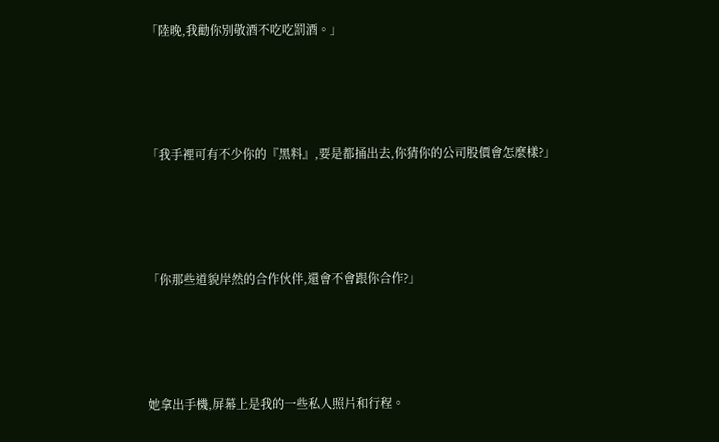「陸晚,我勸你別敬酒不吃吃罰酒。」





「我手裡可有不少你的『黑料』,要是都捅出去,你猜你的公司股價會怎麼樣?」





「你那些道貌岸然的合作伙伴,還會不會跟你合作?」





她拿出手機,屏幕上是我的一些私人照片和行程。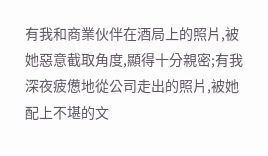有我和商業伙伴在酒局上的照片,被她惡意截取角度,顯得十分親密;有我深夜疲憊地從公司走出的照片,被她配上不堪的文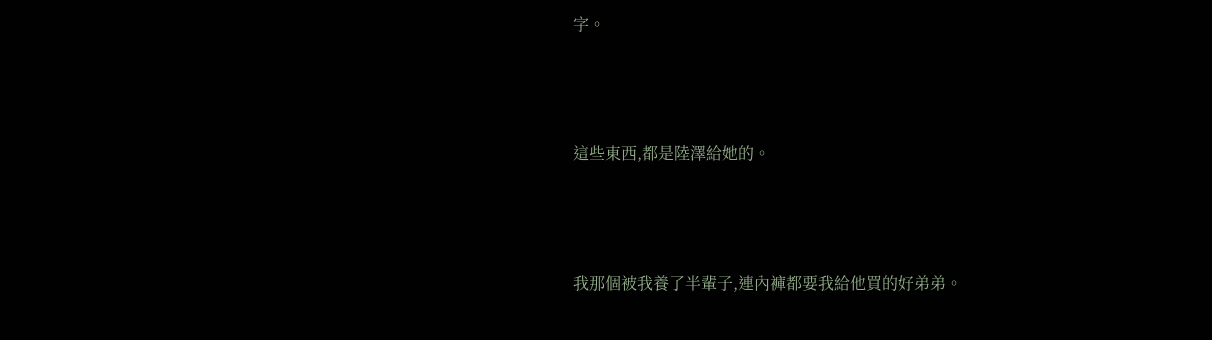字。





這些東西,都是陸澤給她的。





我那個被我養了半輩子,連內褲都要我給他買的好弟弟。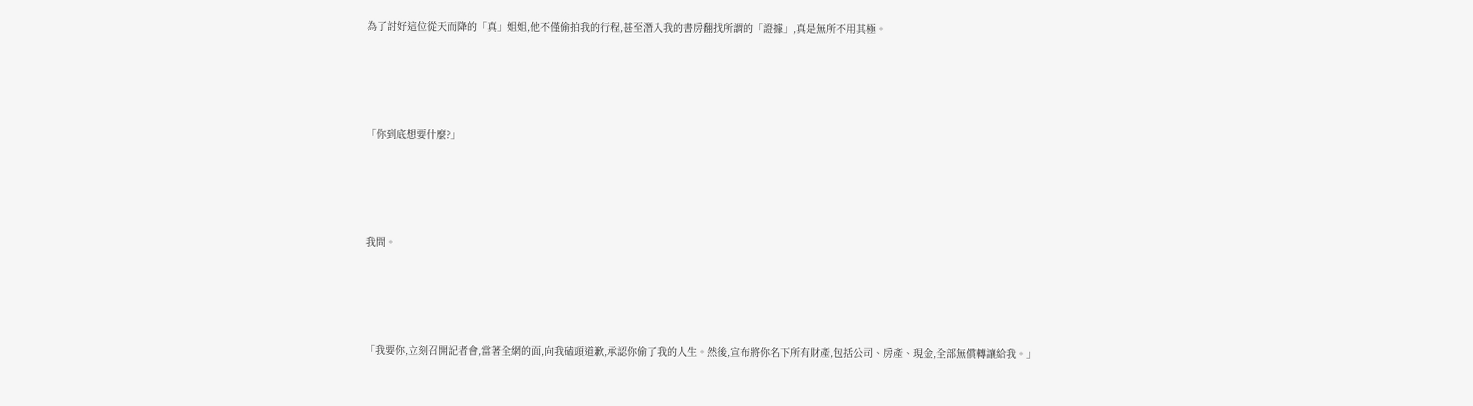為了討好這位從天而降的「真」姐姐,他不僅偷拍我的行程,甚至潛入我的書房翻找所謂的「證據」,真是無所不用其極。





「你到底想要什麼?」





我問。





「我要你,立刻召開記者會,當著全網的面,向我磕頭道歉,承認你偷了我的人生。然後,宣布將你名下所有財產,包括公司、房產、現金,全部無償轉讓給我。」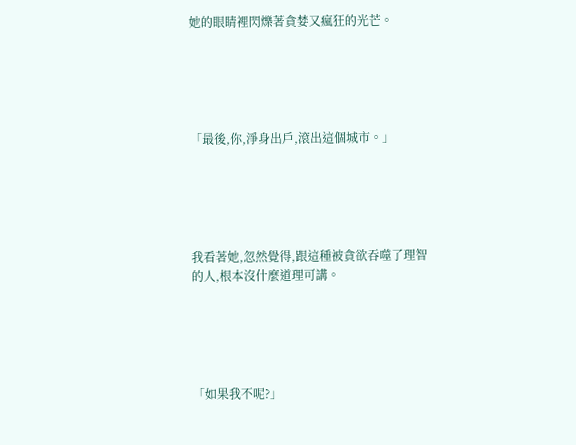她的眼睛裡閃爍著貪婪又瘋狂的光芒。





「最後,你,淨身出戶,滾出這個城市。」





我看著她,忽然覺得,跟這種被貪欲吞噬了理智的人,根本沒什麼道理可講。





「如果我不呢?」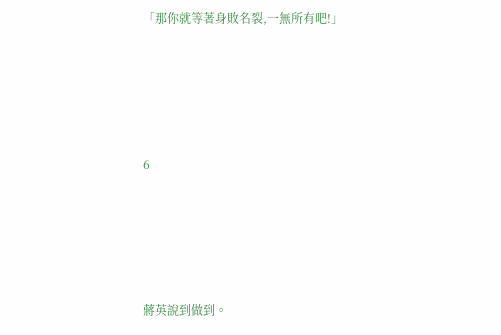「那你就等著身敗名裂,一無所有吧!」





6





蔣英說到做到。